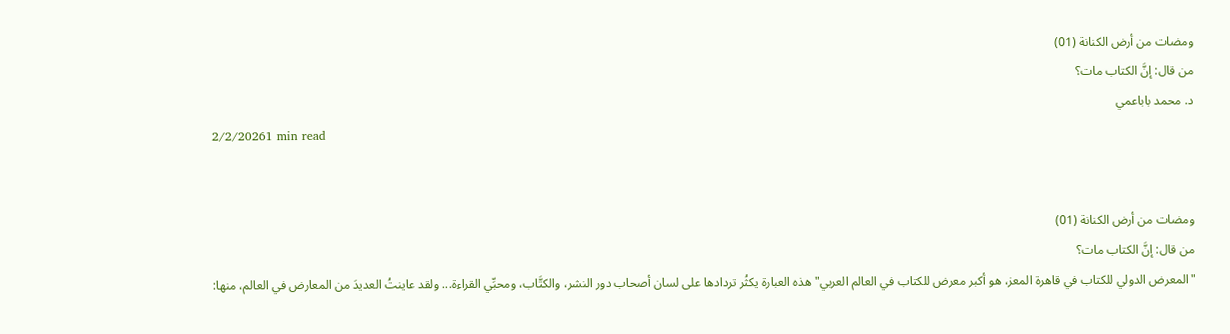ومضات من أرض الكنانة (01)
من قال: إنَّ الكتاب مات؟
د. محمد باباعمي
2/2/20261 min read


ومضات من أرض الكنانة (01)
من قال: إنَّ الكتاب مات؟
"المعرض الدولي للكتاب في قاهرة المعز، هو أكبر معرض للكتاب في العالم العربي" هذه العبارة يكثُر تردادها على لسان أصحاب دور النشر، والكتَّاب، ومحبِّي القراءة... ولقد عاينتُ العديدَ من المعارض في العالم، منها: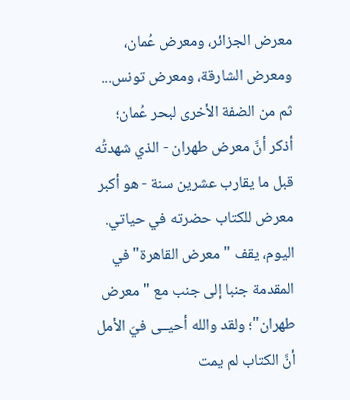معرض الجزائر، ومعرض عُمان، ومعرض الشارقة، ومعرض تونس... ثم من الضفة الأخرى لبحر عُمان؛ أذكر أنَّ معرض طهران - الذي شهدتُه قبل ما يقارب عشرين سنة - هو أكبر معرض للكتاب حضرته في حياتي.
اليوم، يقف "معرض القاهرة" في المقدمة جنبا إلى جنب مع "معرض طهران"؛ ولقد والله أحيــى فيَ الأمل أنَّ الكتاب لم يمت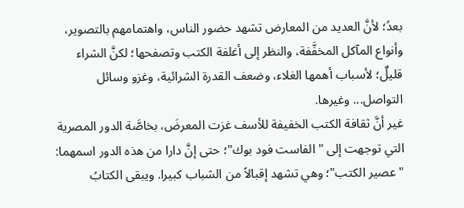بعدُ؛ لأنَّ العديد من المعارض تشهد حضور الناس، واهتمامهم بالتصوير، وأنواع المآكل المخفَّفة، والنظر إلى أغلفة الكتب وتصفحها؛ لكنَّ الشراء قليلٌ؛ لأسباب أهمها الغلاء، وضعف القدرة الشرائية، وغزو وسائل التواصل... وغيرها.
غير أنَّ ثقافة الكتب الخفيفة للأسف غزت المعرضَ، بخاصَّة الدور المصرية التي توجهت إلى "الفاست فود بوك"؛ حتى إنَّ دارا من هذه الدور اسمهما: "عصير الكتب"؛ وهي تشهد إقبالاً من الشباب كبيرا. ويبقى الكتابُ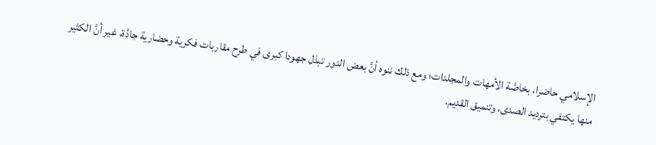الإسلامي حاضرا، بخاصَّة الأمهات والمجلدات؛ ومع ذلك ننوه أنَّ بعض الدور تبذل جهودا كبرى في طرح مقاربات فكرية وحضارية جادَّة، غير أنَّ الكثير منها يكتفي بترديد الصدى، وتنميق القديم.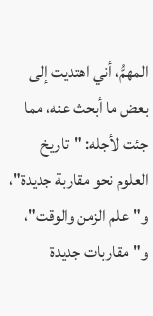المهمُّ، أني اهتديت إلى بعض ما أبحث عنه، مما جئت لأجله: "تاريخ العلوم نحو مقاربة جديدة"، و"علم الزمن والوقت"، و"مقاربات جديدة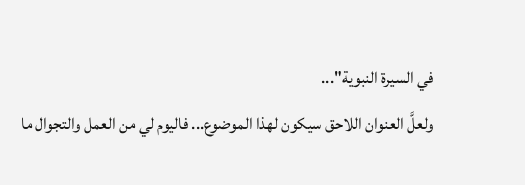في السيرة النبوية"...
ولعلَّ العنوان اللاحق سيكون لهذا الموضوع... فاليوم لي من العمل والتجوال ما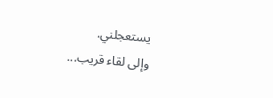يستعجلني.
وإلى لقاء قريب...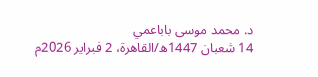د. محمد موسى باباعمي
14 شعبان 1447ه/القاهرة، 2 فبراير 2026م